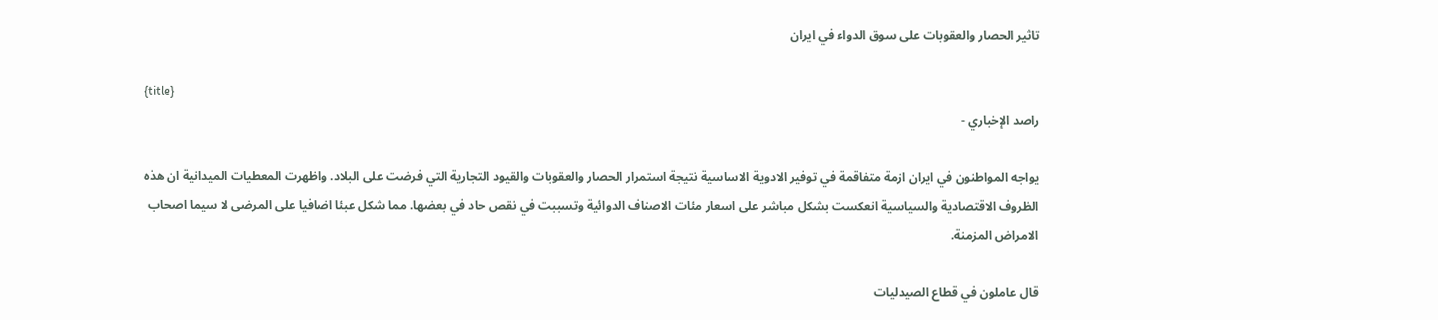تاثير الحصار والعقوبات على سوق الدواء في ايران

{title}
راصد الإخباري -

يواجه المواطنون في ايران ازمة متفاقمة في توفير الادوية الاساسية نتيجة استمرار الحصار والعقوبات والقيود التجارية التي فرضت على البلاد. واظهرت المعطيات الميدانية ان هذه الظروف الاقتصادية والسياسية انعكست بشكل مباشر على اسعار مئات الاصناف الدوائية وتسببت في نقص حاد في بعضها. مما شكل عبئا اضافيا على المرضى لا سيما اصحاب الامراض المزمنة.

قال عاملون في قطاع الصيدليات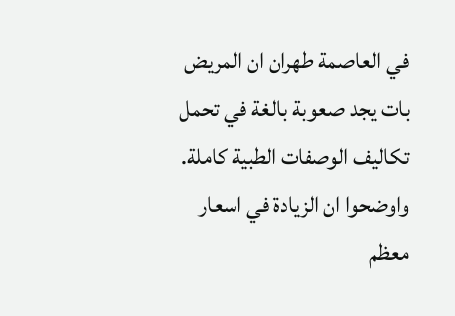في العاصمة طهران ان المريض بات يجد صعوبة بالغة في تحمل تكاليف الوصفات الطبية كاملة. واوضحوا ان الزيادة في اسعار معظم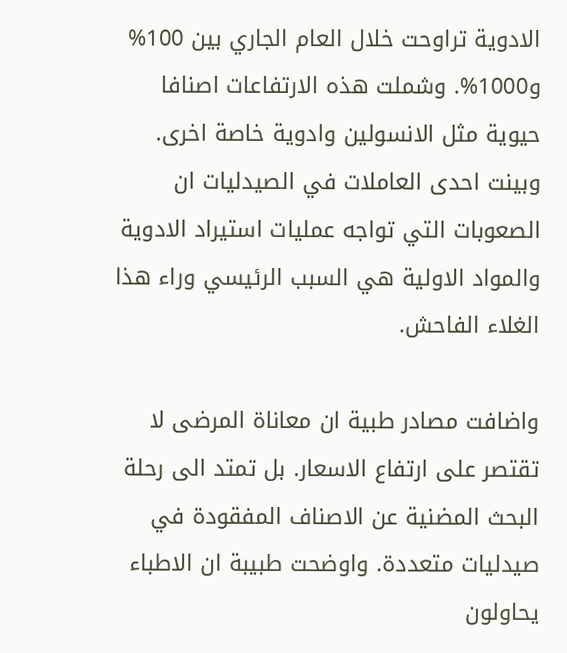الادوية تراوحت خلال العام الجاري بين 100% و1000%. وشملت هذه الارتفاعات اصنافا حيوية مثل الانسولين وادوية خاصة اخرى. وبينت احدى العاملات في الصيدليات ان الصعوبات التي تواجه عمليات استيراد الادوية والمواد الاولية هي السبب الرئيسي وراء هذا الغلاء الفاحش.

واضافت مصادر طبية ان معاناة المرضى لا تقتصر على ارتفاع الاسعار. بل تمتد الى رحلة البحث المضنية عن الاصناف المفقودة في صيدليات متعددة. واوضحت طبيبة ان الاطباء يحاولون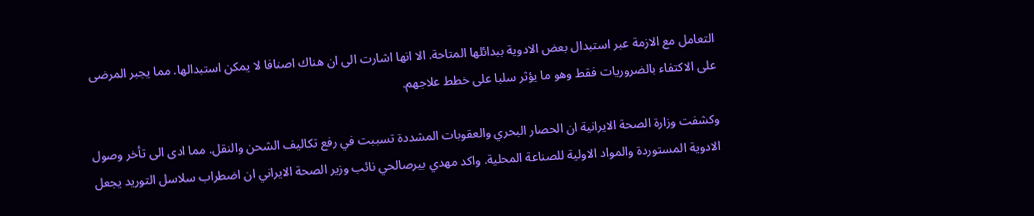التعامل مع الازمة عبر استبدال بعض الادوية ببدائلها المتاحة. الا انها اشارت الى ان هناك اصنافا لا يمكن استبدالها. مما يجبر المرضى على الاكتفاء بالضروريات فقط وهو ما يؤثر سلبا على خطط علاجهم.

وكشفت وزارة الصحة الايرانية ان الحصار البحري والعقوبات المشددة تسببت في رفع تكاليف الشحن والنقل. مما ادى الى تأخر وصول الادوية المستوردة والمواد الاولية للصناعة المحلية. واكد مهدي بيرصالحي نائب وزير الصحة الايراني ان اضطراب سلاسل التوريد يجعل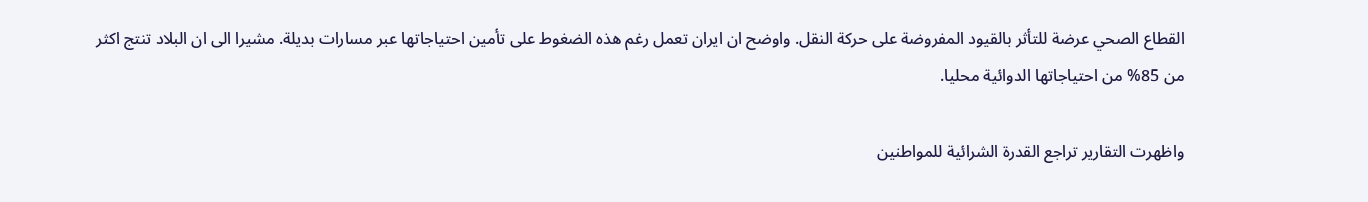القطاع الصحي عرضة للتأثر بالقيود المفروضة على حركة النقل. واوضح ان ايران تعمل رغم هذه الضغوط على تأمين احتياجاتها عبر مسارات بديلة. مشيرا الى ان البلاد تنتج اكثر من 85% من احتياجاتها الدوائية محليا.

واظهرت التقارير تراجع القدرة الشرائية للمواطنين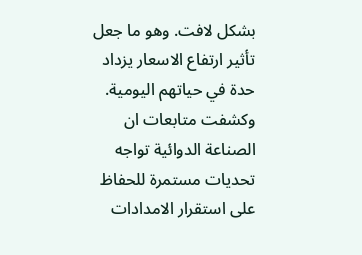بشكل لافت. وهو ما جعل تأثير ارتفاع الاسعار يزداد حدة في حياتهم اليومية. وكشفت متابعات ان الصناعة الدوائية تواجه تحديات مستمرة للحفاظ على استقرار الامدادات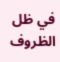في ظل الظروف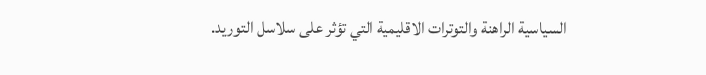السياسية الراهنة والتوترات الاقليمية التي تؤثر على سلاسل التوريد.